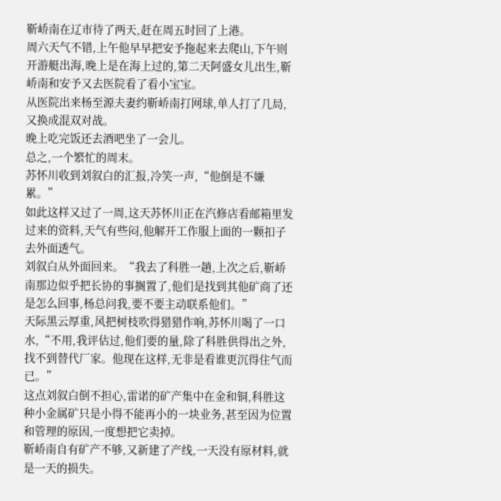靳峤南在辽市待了两天,赶在周五时回了上港。
周六天气不错,上午他早早把安予拖起来去爬山,下午则开游艇出海,晚上是在海上过的,第二天阿盛女儿出生,靳峤南和安予又去医院看了看小宝宝。
从医院出来杨至源夫妻约靳峤南打网球,单人打了几局,又换成混双对战。
晚上吃完饭还去酒吧坐了一会儿。
总之,一个繁忙的周末。
苏怀川收到刘叙白的汇报,冷笑一声,“他倒是不嫌累。”
如此这样又过了一周,这天苏怀川正在汽修店看邮箱里发过来的资料,天气有些闷,他解开工作服上面的一颗扣子去外面透气。
刘叙白从外面回来。“我去了科胜一趟,上次之后,靳峤南那边似乎把长协的事搁置了,他们是找到其他矿商了还是怎么回事,杨总问我,要不要主动联系他们。”
天际黑云厚重,风把树枝吹得猎猎作响,苏怀川喝了一口水,“不用,我评估过,他们要的量,除了科胜供得出之外,找不到替代厂家。他现在这样,无非是看谁更沉得住气而已。”
这点刘叙白倒不担心,雷诺的矿产集中在金和铜,科胜这种小金属矿只是小得不能再小的一块业务,甚至因为位置和管理的原因,一度想把它卖掉。
靳峤南自有矿产不够,又新建了产线,一天没有原材料,就是一天的损失。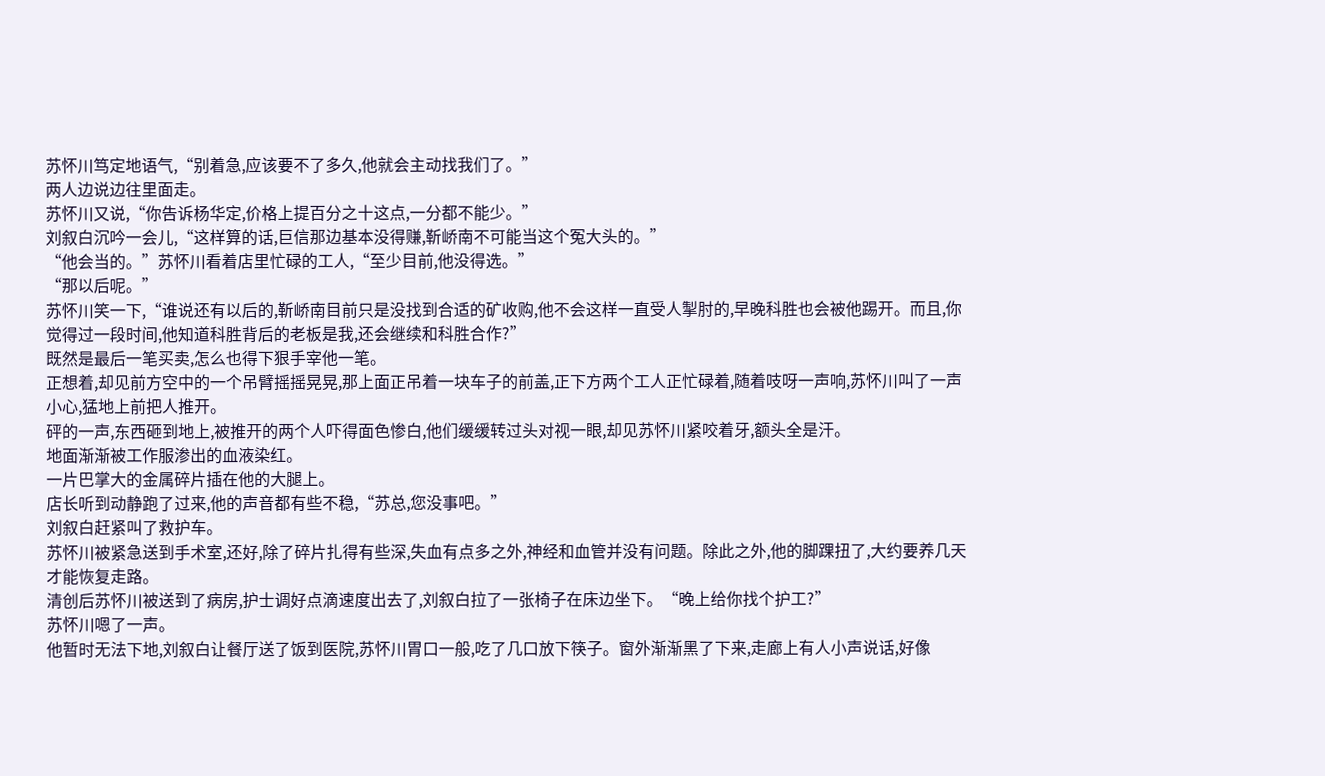苏怀川笃定地语气,“别着急,应该要不了多久,他就会主动找我们了。”
两人边说边往里面走。
苏怀川又说,“你告诉杨华定,价格上提百分之十这点,一分都不能少。”
刘叙白沉吟一会儿,“这样算的话,巨信那边基本没得赚,靳峤南不可能当这个冤大头的。”
“他会当的。”苏怀川看着店里忙碌的工人,“至少目前,他没得选。”
“那以后呢。”
苏怀川笑一下,“谁说还有以后的,靳峤南目前只是没找到合适的矿收购,他不会这样一直受人掣肘的,早晚科胜也会被他踢开。而且,你觉得过一段时间,他知道科胜背后的老板是我,还会继续和科胜合作?”
既然是最后一笔买卖,怎么也得下狠手宰他一笔。
正想着,却见前方空中的一个吊臂摇摇晃晃,那上面正吊着一块车子的前盖,正下方两个工人正忙碌着,随着吱呀一声响,苏怀川叫了一声小心,猛地上前把人推开。
砰的一声,东西砸到地上,被推开的两个人吓得面色惨白,他们缓缓转过头对视一眼,却见苏怀川紧咬着牙,额头全是汗。
地面渐渐被工作服渗出的血液染红。
一片巴掌大的金属碎片插在他的大腿上。
店长听到动静跑了过来,他的声音都有些不稳,“苏总,您没事吧。”
刘叙白赶紧叫了救护车。
苏怀川被紧急送到手术室,还好,除了碎片扎得有些深,失血有点多之外,神经和血管并没有问题。除此之外,他的脚踝扭了,大约要养几天才能恢复走路。
清创后苏怀川被送到了病房,护士调好点滴速度出去了,刘叙白拉了一张椅子在床边坐下。“晚上给你找个护工?”
苏怀川嗯了一声。
他暂时无法下地,刘叙白让餐厅送了饭到医院,苏怀川胃口一般,吃了几口放下筷子。窗外渐渐黑了下来,走廊上有人小声说话,好像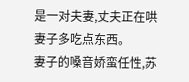是一对夫妻,丈夫正在哄妻子多吃点东西。
妻子的嗓音娇蛮任性,苏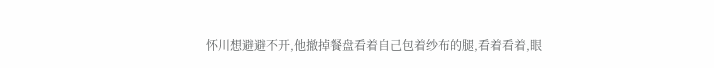怀川想避避不开,他撤掉餐盘看着自己包着纱布的腿,看着看着,眼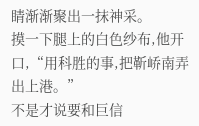睛渐渐聚出一抹神采。
摸一下腿上的白色纱布,他开口,“用科胜的事,把靳峤南弄出上港。”
不是才说要和巨信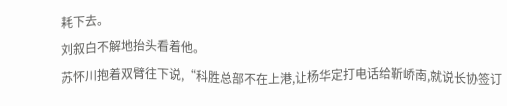耗下去。
刘叙白不解地抬头看着他。
苏怀川抱着双臂往下说,“科胜总部不在上港,让杨华定打电话给靳峤南,就说长协签订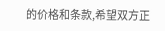的价格和条款,希望双方正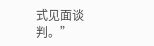式见面谈判。”